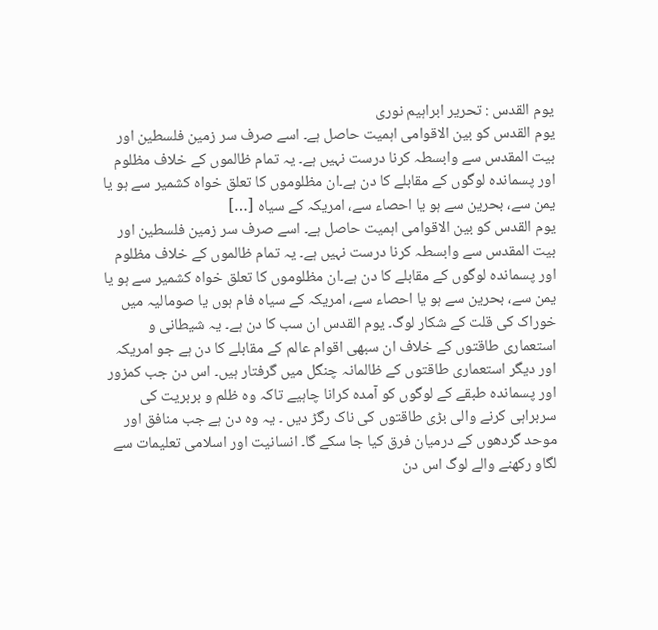یوم القدس : تحریر ابراہیم نوری
یوم القدس کو بین الاقوامی اہمیت حاصل ہے۔ اسے صرف سر زمین فلسطین اور بیت المقدس سے وابسطہ کرنا درست نہیں ہے۔ یہ تمام ظالموں کے خلاف مظلوم اور پسماندہ لوگوں کے مقابلے کا دن ہے۔ان مظلوموں کا تعلق خواہ کشمیر سے ہو یا یمن سے، بحرین سے ہو یا احصاء سے، امریکہ کے سیاہ […]
یوم القدس کو بین الاقوامی اہمیت حاصل ہے۔ اسے صرف سر زمین فلسطین اور بیت المقدس سے وابسطہ کرنا درست نہیں ہے۔ یہ تمام ظالموں کے خلاف مظلوم اور پسماندہ لوگوں کے مقابلے کا دن ہے۔ان مظلوموں کا تعلق خواہ کشمیر سے ہو یا یمن سے، بحرین سے ہو یا احصاء سے، امریکہ کے سیاہ فام ہوں یا صومالیہ میں خوراک کی قلت کے شکار لوگ۔ یوم القدس ان سب کا دن ہے۔ یہ شیطانی و استعماری طاقتوں کے خلاف ان سبھی اقوام عالم کے مقابلے کا دن ہے جو امریکہ اور دیگر استعماری طاقتوں کے ظالمانہ چنگل میں گرفتار ہیں۔ اس دن جب کمزور اور پسماندہ طبقے کے لوگوں کو آمدہ کرانا چاہیے تاکہ وہ ظلم و بربریت کی سربراہی کرنے والی بڑی طاقتوں کی ناک رگڑ دیں ۔ یہ وہ دن ہے جب منافق اور موحد گردھوں کے درمیان فرق کیا جا سکے گا۔ انسانیت اور اسلامی تعلیمات سے لگاو رکھنے والے لوگ اس دن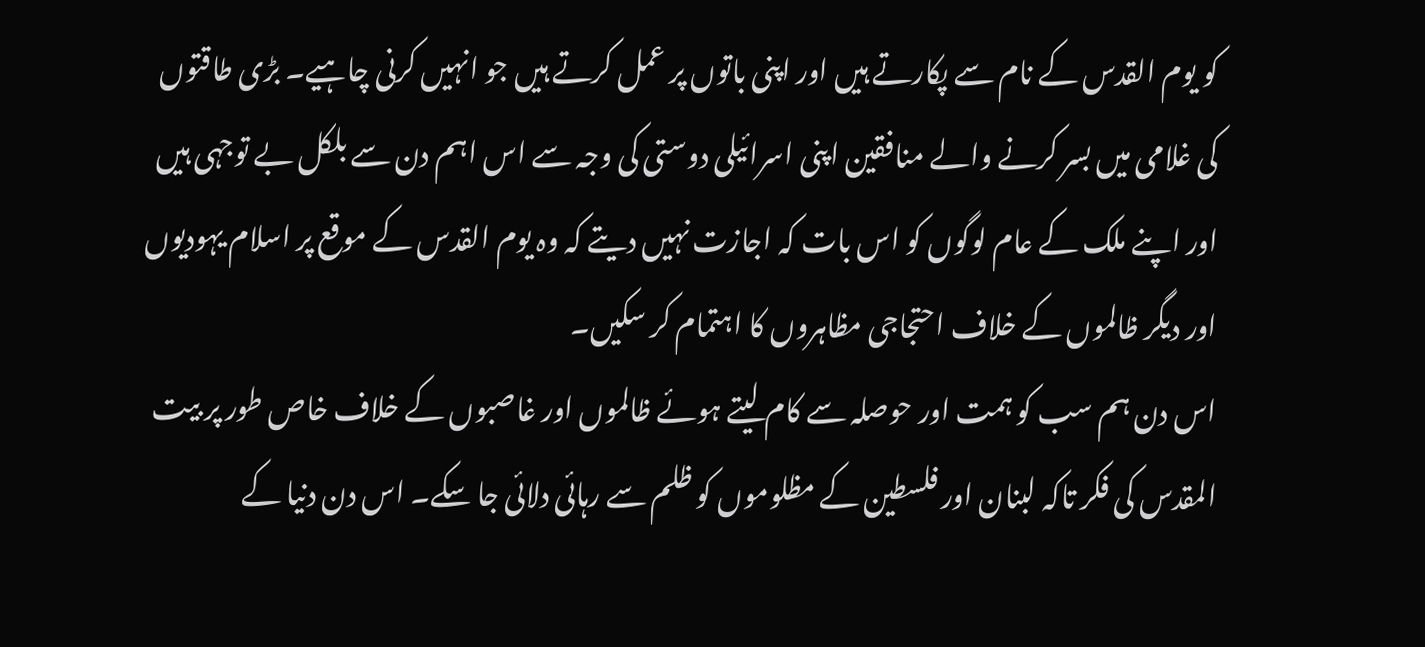کو یوم القدس کے نام سے پکارتے ہیں اور اپنی باتوں پر عمل کرتے ہیں جو انہیں کرنی چاہیے۔ بڑی طاقتوں کی غلامی میں بسر کرنے والے منافقین اپنی اسرائیلی دوستی کی وجہ سے اس اہم دن سے بلکل بے توجہی ہیں اور اپنے ملک کے عام لوگوں کو اس بات کہ اجازت نہیں دیتے کہ وہ یوم القدس کے موقع پر اسلام یہودیوں اور دیگر ظالموں کے خلاف احتجاجی مظاہروں کا اہتمام کر سکیں۔
اس دن ہم سب کو ہمت اور حوصلہ سے کام لیتے ہوئے ظالموں اور غاصبوں کے خلاف خاص طور پر بیت المقدس کی فکر تاکہ لبنان اور فلسطین کے مظلوموں کو ظلم سے رہائی دلائی جا سکے۔ اس دن دنیا کے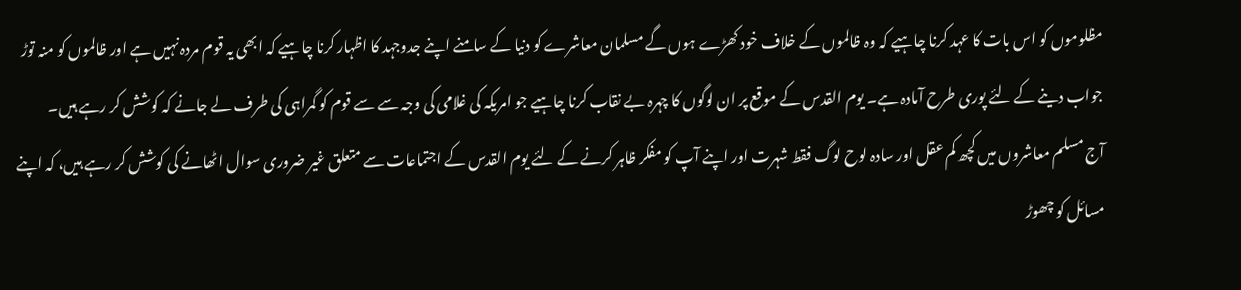مظلوموں کو اس بات کا عہد کرنا چاہیے کہ وہ ظالموں کے خلاف خود کھڑے ہوں گے مسلمان معاشرے کو دنیا کے سامنے اپنے جدوجہد کا اظہار کرنا چاہیے کہ ابھی یہ قوم مردہ نہیں ہے اور ظالموں کو منہ توڑ جواب دینے کے لئے پوری طرح آمادہ ہے۔ یوم القدس کے موقع پر ان لوگوں کا چہرہ بے نقاب کرنا چاہیے جو امریکہ کی غلامی کی وجہ سے سے قوم کو گمراہی کی طرف لے جانے کہ کوشش کر رہے ہیں۔
آج مسلم معاشروں میں کچھ کم عقل اور سادہ لوح لوگ فقط شہرت اور اپنے آپ کو مفکر ظاہر کرنے کے لئے یوم القدس کے اجتماعات سے متعلق غیر ضروری سوال اٹھانے کی کوشش کر رہے ہیں، کہ اپنے مسائل کو چھوڑ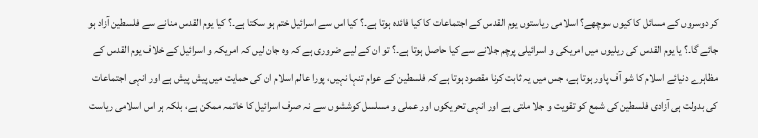کر دوسروں کے مسائل کا کیوں سوچھے؟ اسلامی ریاستوں یوم القدس کے اجتماعات کا کیا فائدہ ہوتا ہے۔؟ کیا اس سے اسرائیل ختم ہو سکتا ہے۔؟ کیا یوم القدس منانے سے فلسطین آزاد ہو جائے گا۔؟ یا یوم القدس کی ریلیوں میں امریکی و اسرائیلی پرچم جلانے سے کیا حاصل ہوتا ہے۔؟ تو ان کے لیے ضروری ہے کہ وہ جان لیں کہ امریکہ و اسرائیل کے خلاف یوم القدس کے مظاہرے دنیائے اسلام کا شو آف پاور ہوتا ہے، جس میں یہ ثابت کرنا مقصود ہوتا ہے کہ فلسطین کے عوام تنہا نہیں، پورا عالم اسلام ان کی حمایت میں پیش پیش ہے اور انہی اجتماعات کی بدولت ہی آزادی فلسطین کی شمع کو تقویت و جلا ملتی ہے اور انہی تحریکوں اور عملی و مسلسل کوششوں سے نہ صرف اسرائیل کا خاتمہ ممکن ہے، بلکہ ہر اس اسلامی ریاست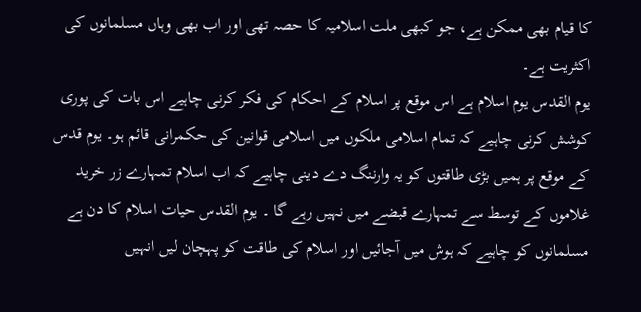کا قیام بھی ممکن ہے، جو کبھی ملت اسلامیہ کا حصہ تھی اور اب بھی وہاں مسلمانوں کی اکثریت ہے۔
یوم القدس یوم اسلام ہے اس موقع پر اسلام کے احکام کی فکر کرنی چاہیے اس بات کی پوری کوشش کرنی چاہیے کہ تمام اسلامی ملکوں میں اسلامی قوانین کی حکمرانی قائم ہو۔ یوم قدس کے موقع پر ہمیں بڑی طاقتوں کو یہ وارننگ دے دینی چاہیے کہ اب اسلام تمہارے زر خرید غلاموں کے توسط سے تمہارے قبضے میں نہیں رہے گا ۔ یوم القدس حیات اسلام کا دن ہے مسلمانوں کو چاہیے کہ ہوش میں آجائیں اور اسلام کی طاقت کو پہچان لیں انہیں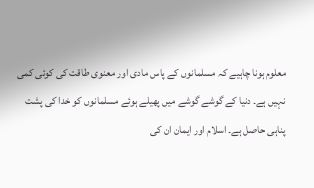معلوم ہونا چاہیے کہ مسلمانوں کے پاس مادی اور معنوی طاقت کی کوئی کمی نہیں ہے۔ دنیا کے گوشے گوشے میں پھیلے ہوئے مسلمانوں کو خدا کی پشت پناہی حاصل ہے۔ اسلام اور ایمان ان کی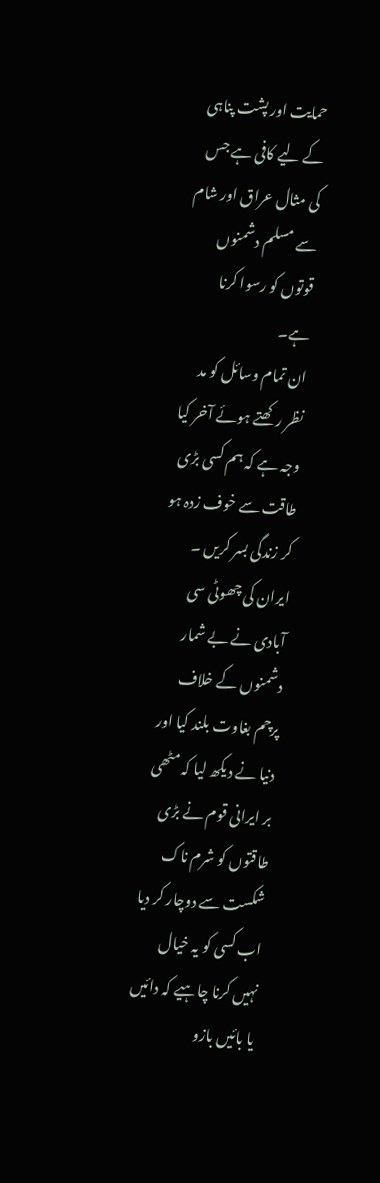حمایت اور پشت پناہی کے لیے کافی ہے جس کی مثال عراق اور شام سے مسلم دشمنوں قوتوں کو رسوا کرنا ہے۔
ان تمام وسائل کو مد نظر رکھتے ہوئے آخر کیا وجہ ہے کہ ہم کسی بڑی طاقت سے خوف زدہ ہو کر زندگی بسر کریں ۔ ایران کی چھوٹی سی آبادی نے بے شمار دشمنوں کے خلاف پرچم بغاوت بلند کیا اور دنیا نے دیکھ لیا کہ مٹھی بر ایرانی قوم نے بڑی طاقتوں کو شرم ناک شکست سے دوچار کر دیا اب کسی کو یہ خیال نہیں کرنا چاہیے کہ دائیں یا بائیں بازو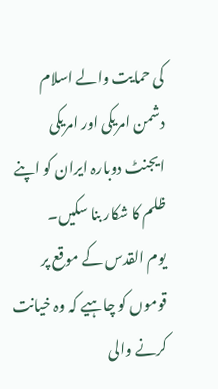کی حمایت والے اسلام دشمن امریکی اور امریکی ایجنٹ دوبارہ ایران کو اپنے ظلم کا شکار بنا سکیں۔
یوم القدس کے موقع پر قوموں کو چاہیے کہ وہ خیانت کرنے والی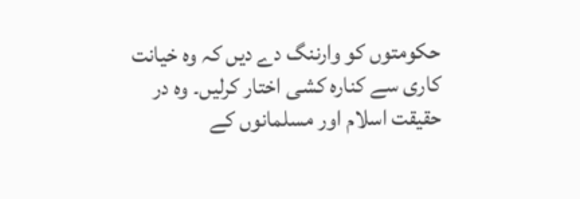حکومتوں کو وارننگ دے دیں کہ وہ خیانت کاری سے کنارہ کشی اختار کرلیں۔ وہ در حقیقت اسلام اور مسلمانوں کے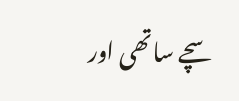سچے ساتھی اور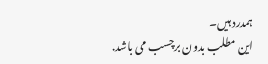ہمدرد ہیں۔
این مطلب بدون برچسب می باشد.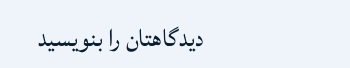دیدگاهتان را بنویسید